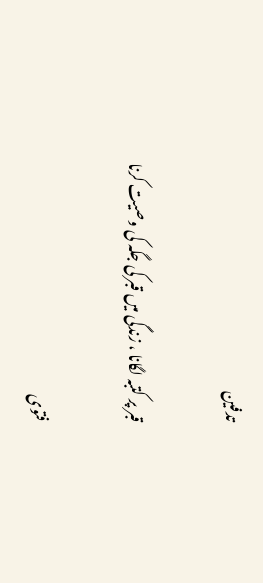تدفین

قبر پر کتبہ لگانا ، زندگی میں قبر کی جگہ کی وصیت کرنا

فتوی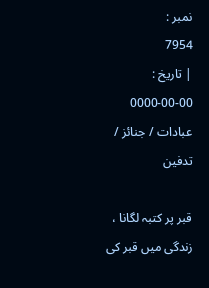نمبر :
7954
| تاریخ :
0000-00-00
عبادات / جنائز / تدفین

قبر پر کتبہ لگانا ، زندگی میں قبر کی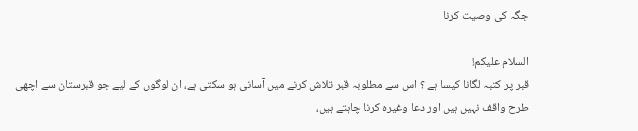جگہ کی وصیت کرنا

السلام علیکم!
قبر پر کتبہ لگانا کیسا ہے ؟ اس سے مطلوبہ قبر تلاش کرنے میں آسانی ہو سکتی ہے، ان لوگوں کے لیے جو قبرستان سے اچھی طرح واقف نہیں ہیں اور دعا وغیرہ کرنا چاہتے ہیں،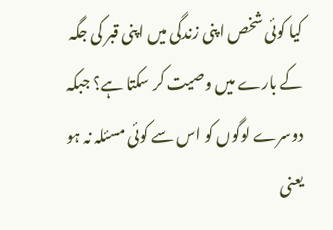کیا کوئی شخص اپنی زندگی میں اپنی قبر کی جگہ کے بارے میں وصیت کر سکتا ہے؟ جبکہ دوسرے لوگوں کو اس سے کوئی مسئلہ نہ ہو یعنی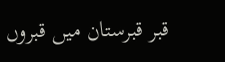قبر قبرستان میں قبروں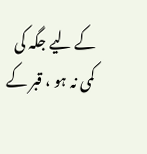کے لیے جگہ کی کمی نہ ہو ، قبر کے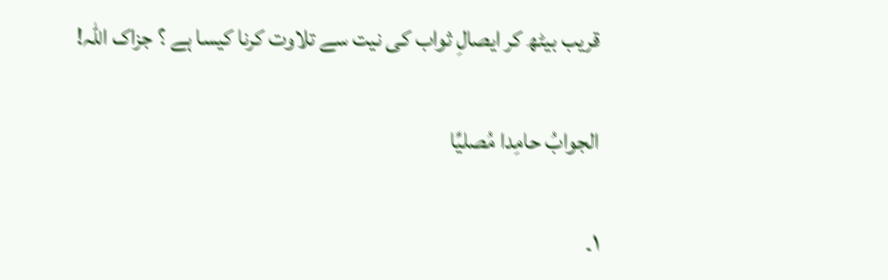قریب بیٹھ کر ایصالِ ثواب کی نیت سے تلاوت کرنا کیسا ہے ؟ جزاک اللہ!

الجوابُ حامِدا مُصلیِّا

۱۔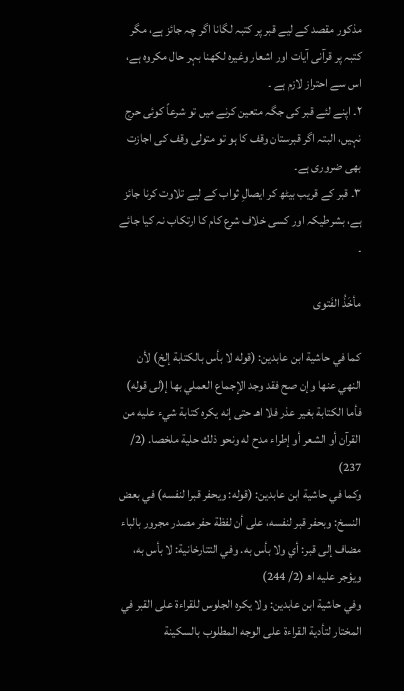مذکور مقصد کے لیے قبر پر کتبہ لگانا اگر چہ جائز ہے، مگر کتبہ پر قرآنی آیات اور اشعار وغیرہ لکھنا بہر حال مکروہ ہے، اس سے احتراز لازم ہے ۔
۲۔ اپنے لئے قبر کی جگہ متعین کرنے میں تو شرعاً کوئی حرج نہیں، البتہ اگر قبرستان وقف کا ہو تو متولی وقف کی اجازت بھی ضروری ہے۔
۳۔ قبر کے قریب بیٹھ کر ایصالِ ثواب کے لیے تلاوت کرنا جائز ہے، بشرطیکہ اور کسی خلاف شرع کام کا ارتکاب نہ کیا جائے ۔

مأخَذُ الفَتوی

كما في حاشية ابن عابدين: (قوله لا بأس بالكتابة إلخ) لأن النهي عنها وإن صح فقد وجد الإجماع العملي بها إ(لى قوله) فأما الكتابة بغير عذر فلا اهـ حتى إنه يكره كتابة شيء عليه من القرآن أو الشعر أو إطراء مدح له ونحو ذلك حلية ملخصا. (2/ 237)
وكما في حاشية ابن عابدين: (قوله: ويحفر قبرا لنفسه) في بعض النسخ: وبحفر قبر لنفسه، على أن لفظة حفر مصدر مجرور بالباء مضاف إلى قبر: أي ولا بأس به. وفي التتارخانية: لا بأس به، ويؤجر عليه اھ (2/ 244)
وفي حاشية ابن عابدين: ولا يكره الجلوس للقراءة على القبر في المختار لتأدية القراءة على الوجه المطلوب بالسكينة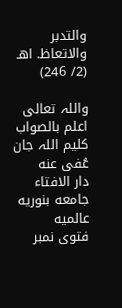والتدبر والاتعاظ. اهـ (2/ 246)

واللہ تعالی اعلم بالصواب
کلیم اللہ جان عُفی عنه
دار الافتاء جامعه بنوریه عالمیه
فتوی نمبر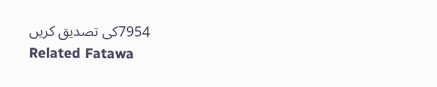7954کی تصدیق کریں
Related Fatawa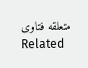متعلقه فتاوی
Related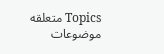Topics متعلقه موضوعات